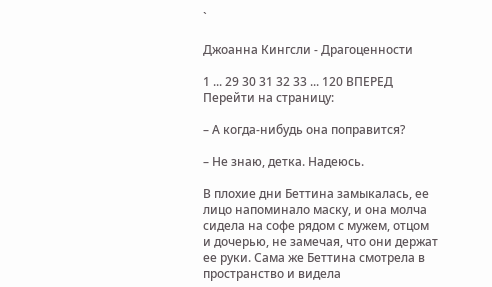`

Джоанна Кингсли - Драгоценности

1 ... 29 30 31 32 33 ... 120 ВПЕРЕД
Перейти на страницу:

– А когда-нибудь она поправится?

– Не знаю, детка. Надеюсь.

В плохие дни Беттина замыкалась, ее лицо напоминало маску, и она молча сидела на софе рядом с мужем, отцом и дочерью, не замечая, что они держат ее руки. Сама же Беттина смотрела в пространство и видела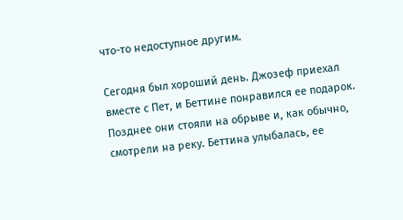что-то недоступное другим.

Сегодня был хороший день. Джозеф приехал вместе с Пет, и Беттине понравился ее подарок. Позднее они стояли на обрыве и, как обычно, смотрели на реку. Беттина улыбалась, ее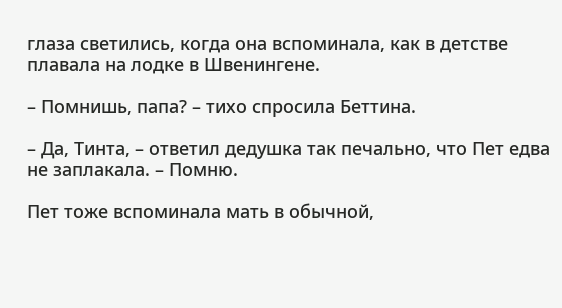глаза светились, когда она вспоминала, как в детстве плавала на лодке в Швенингене.

– Помнишь, папа? – тихо спросила Беттина.

– Да, Тинта, – ответил дедушка так печально, что Пет едва не заплакала. – Помню.

Пет тоже вспоминала мать в обычной,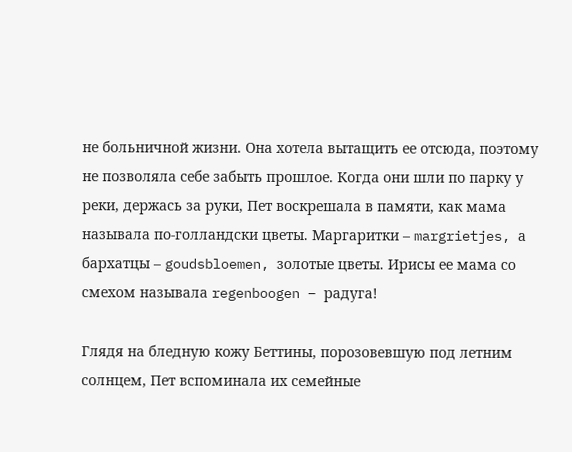не больничной жизни. Она хотела вытащить ее отсюда, поэтому не позволяла себе забыть прошлое. Когда они шли по парку у реки, держась за руки, Пет воскрешала в памяти, как мама называла по-голландски цветы. Маргаритки – margrietjes, а бархатцы – goudsbloemen, золотые цветы. Ирисы ее мама со смехом называла regenboogen – радуга!

Глядя на бледную кожу Беттины, порозовевшую под летним солнцем, Пет вспоминала их семейные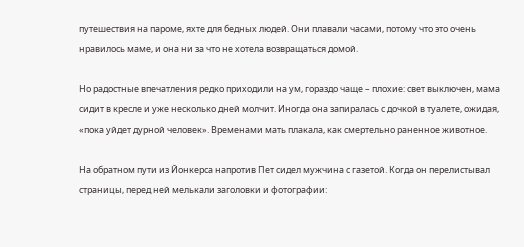путешествия на пароме, яхте для бедных людей. Они плавали часами, потому что это очень нравилось маме, и она ни за что не хотела возвращаться домой.

Но радостные впечатления редко приходили на ум, гораздо чаще – плохие: свет выключен, мама сидит в кресле и уже несколько дней молчит. Иногда она запиралась с дочкой в туалете, ожидая, «пока уйдет дурной человек». Временами мать плакала, как смертельно раненное животное.

На обратном пути из Йонкерса напротив Пет сидел мужчина с газетой. Когда он перелистывал страницы, перед ней мелькали заголовки и фотографии: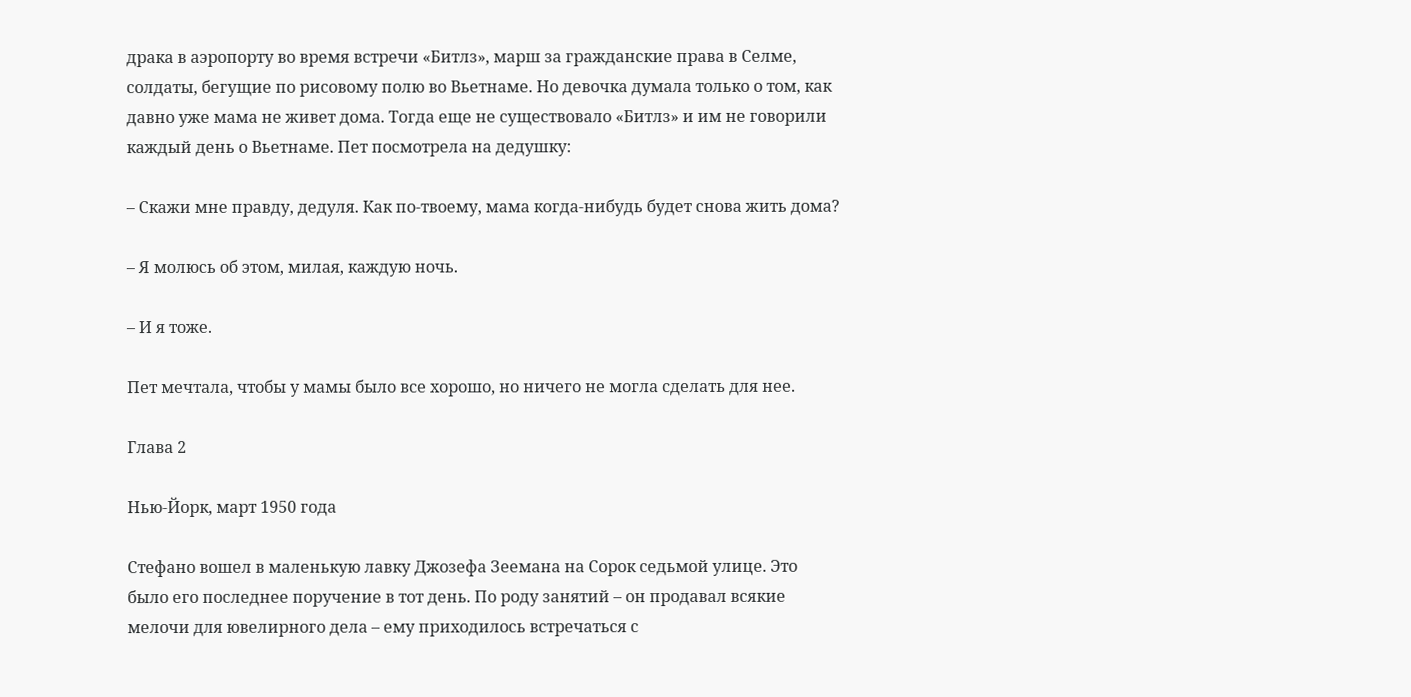драка в аэропорту во время встречи «Битлз», марш за гражданские права в Селме, солдаты, бегущие по рисовому полю во Вьетнаме. Но девочка думала только о том, как давно уже мама не живет дома. Тогда еще не существовало «Битлз» и им не говорили каждый день о Вьетнаме. Пет посмотрела на дедушку:

– Скажи мне правду, дедуля. Как по-твоему, мама когда-нибудь будет снова жить дома?

– Я молюсь об этом, милая, каждую ночь.

– И я тоже.

Пет мечтала, чтобы у мамы было все хорошо, но ничего не могла сделать для нее.

Глава 2

Нью-Йорк, март 1950 года

Стефано вошел в маленькую лавку Джозефа Зеемана на Сорок седьмой улице. Это было его последнее поручение в тот день. По роду занятий – он продавал всякие мелочи для ювелирного дела – ему приходилось встречаться с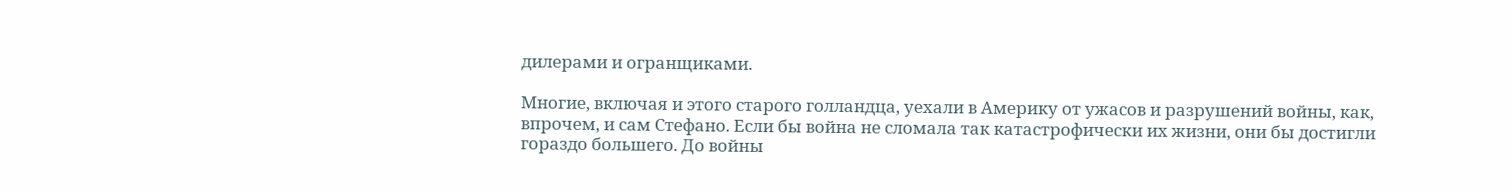дилерами и огранщиками.

Многие, включая и этого старого голландца, уехали в Америку от ужасов и разрушений войны, как, впрочем, и сам Стефано. Если бы война не сломала так катастрофически их жизни, они бы достигли гораздо большего. До войны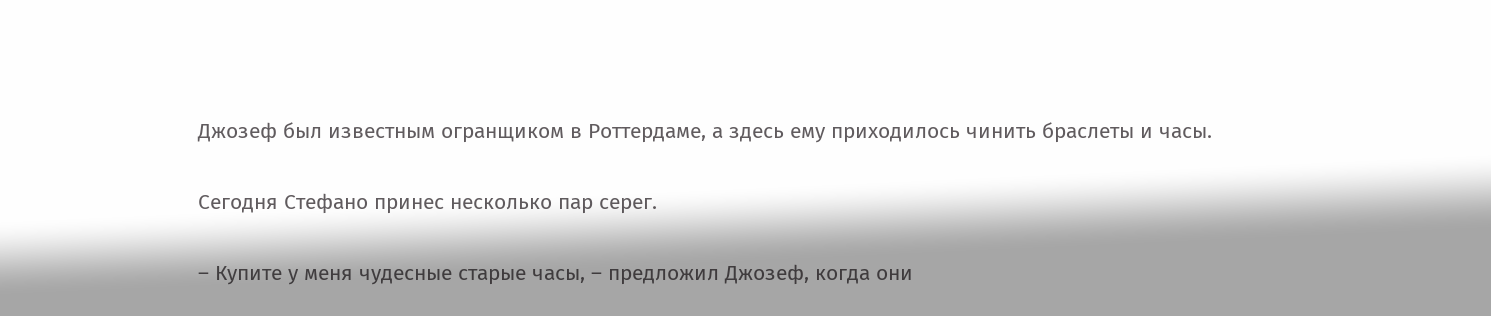Джозеф был известным огранщиком в Роттердаме, а здесь ему приходилось чинить браслеты и часы.

Сегодня Стефано принес несколько пар серег.

– Купите у меня чудесные старые часы, – предложил Джозеф, когда они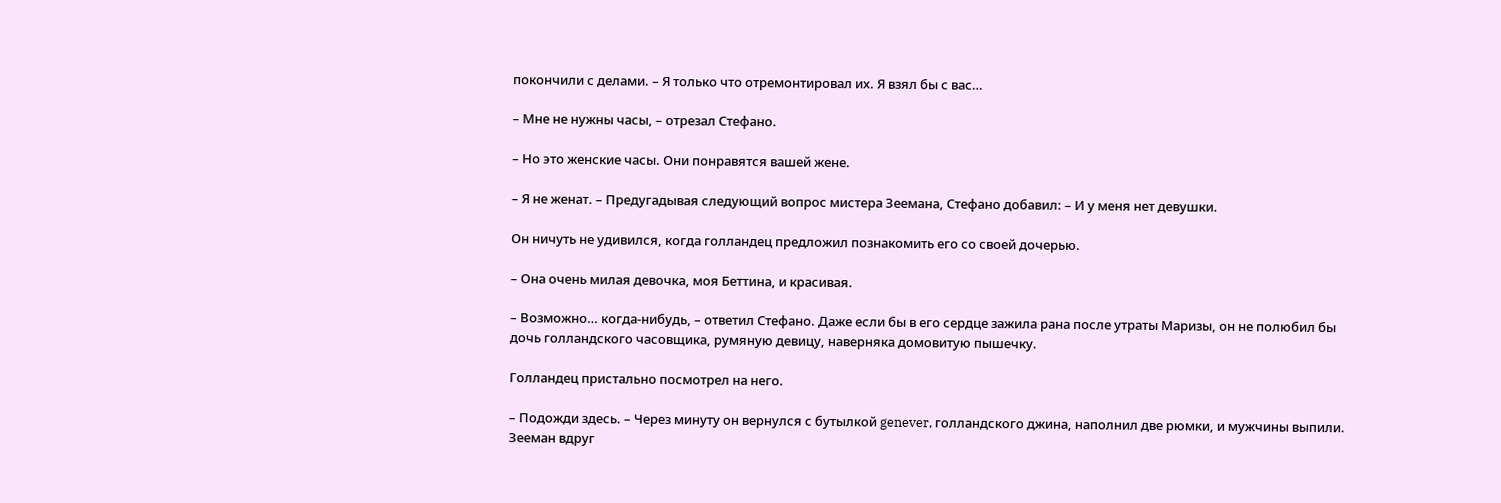покончили с делами. – Я только что отремонтировал их. Я взял бы с вас…

– Мне не нужны часы, – отрезал Стефано.

– Но это женские часы. Они понравятся вашей жене.

– Я не женат. – Предугадывая следующий вопрос мистера Зеемана, Стефано добавил: – И у меня нет девушки.

Он ничуть не удивился, когда голландец предложил познакомить его со своей дочерью.

– Она очень милая девочка, моя Беттина, и красивая.

– Возможно… когда-нибудь, – ответил Стефано. Даже если бы в его сердце зажила рана после утраты Маризы, он не полюбил бы дочь голландского часовщика, румяную девицу, наверняка домовитую пышечку.

Голландец пристально посмотрел на него.

– Подожди здесь. – Через минуту он вернулся с бутылкой genever, голландского джина, наполнил две рюмки, и мужчины выпили. Зееман вдруг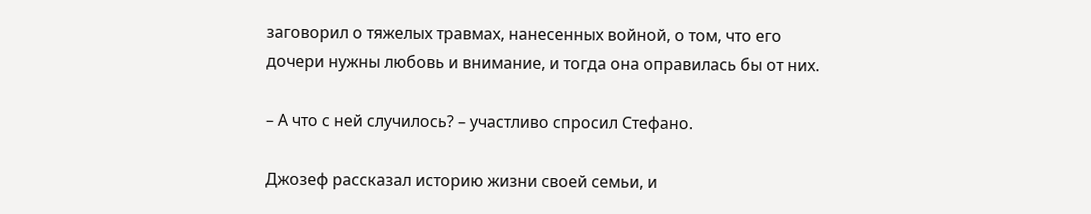заговорил о тяжелых травмах, нанесенных войной, о том, что его дочери нужны любовь и внимание, и тогда она оправилась бы от них.

– А что с ней случилось? – участливо спросил Стефано.

Джозеф рассказал историю жизни своей семьи, и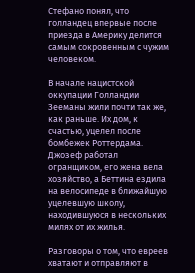Стефано понял, что голландец впервые после приезда в Америку делится самым сокровенным с чужим человеком.

В начале нацистской оккупации Голландии Зееманы жили почти так же, как раньше. Их дом, к счастью, уцелел после бомбежек Роттердама. Джозеф работал огранщиком, его жена вела хозяйство, а Беттина ездила на велосипеде в ближайшую уцелевшую школу, находившуюся в нескольких милях от их жилья.

Разговоры о том, что евреев хватают и отправляют в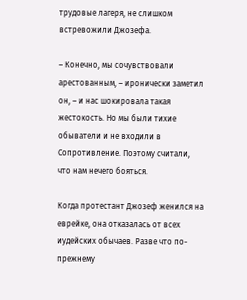трудовые лагеря, не слишком встревожили Джозефа.

– Конечно, мы сочувствовали арестованным, – иронически заметил он, – и нас шокировала такая жестокость. Но мы были тихие обыватели и не входили в Сопротивление. Поэтому считали, что нам нечего бояться.

Когда протестант Джозеф женился на еврейке, она отказалась от всех иудейских обычаев. Разве что по-прежнему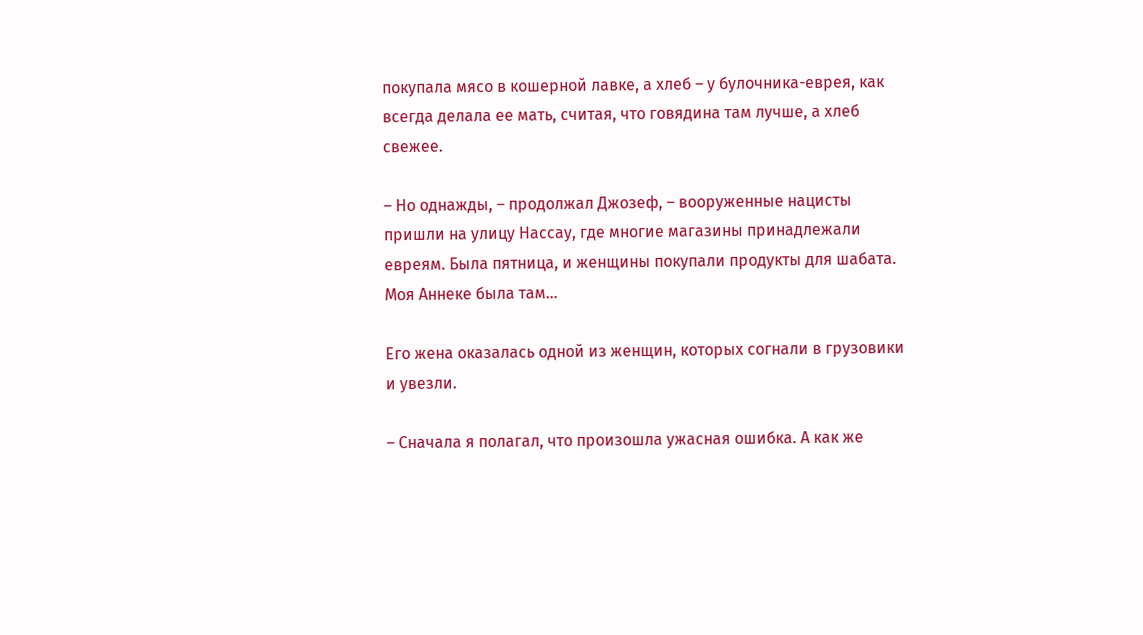покупала мясо в кошерной лавке, а хлеб – у булочника-еврея, как всегда делала ее мать, считая, что говядина там лучше, а хлеб свежее.

– Но однажды, – продолжал Джозеф, – вооруженные нацисты пришли на улицу Нассау, где многие магазины принадлежали евреям. Была пятница, и женщины покупали продукты для шабата. Моя Аннеке была там…

Его жена оказалась одной из женщин, которых согнали в грузовики и увезли.

– Сначала я полагал, что произошла ужасная ошибка. А как же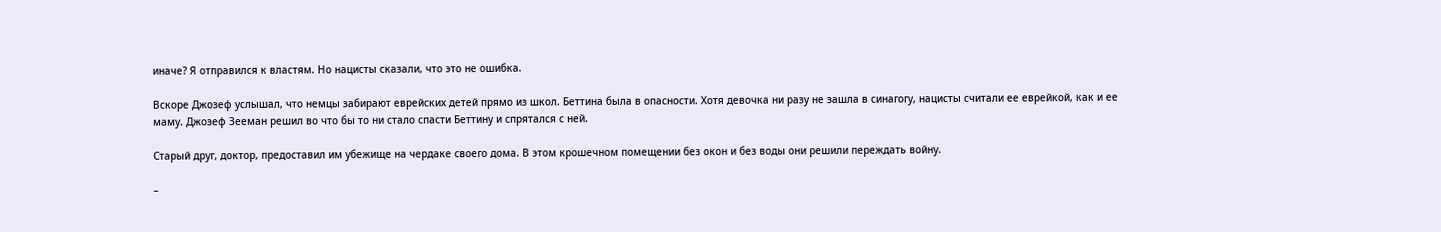иначе? Я отправился к властям. Но нацисты сказали, что это не ошибка.

Вскоре Джозеф услышал, что немцы забирают еврейских детей прямо из школ. Беттина была в опасности. Хотя девочка ни разу не зашла в синагогу, нацисты считали ее еврейкой, как и ее маму. Джозеф Зееман решил во что бы то ни стало спасти Беттину и спрятался с ней.

Старый друг, доктор, предоставил им убежище на чердаке своего дома. В этом крошечном помещении без окон и без воды они решили переждать войну.

–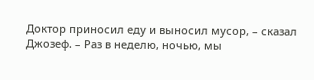Доктор приносил еду и выносил мусор, – сказал Джозеф. – Раз в неделю, ночью, мы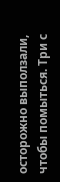осторожно выползали, чтобы помыться. Три с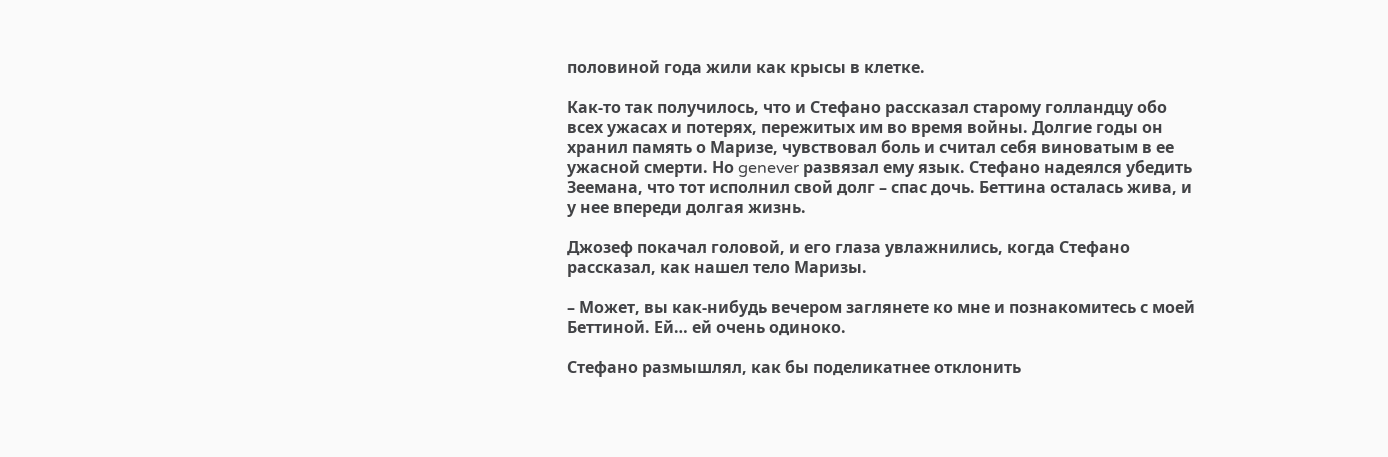половиной года жили как крысы в клетке.

Как-то так получилось, что и Стефано рассказал старому голландцу обо всех ужасах и потерях, пережитых им во время войны. Долгие годы он хранил память о Маризе, чувствовал боль и считал себя виноватым в ее ужасной смерти. Но genever развязал ему язык. Стефано надеялся убедить Зеемана, что тот исполнил свой долг – спас дочь. Беттина осталась жива, и у нее впереди долгая жизнь.

Джозеф покачал головой, и его глаза увлажнились, когда Стефано рассказал, как нашел тело Маризы.

– Может, вы как-нибудь вечером заглянете ко мне и познакомитесь с моей Беттиной. Ей… ей очень одиноко.

Стефано размышлял, как бы поделикатнее отклонить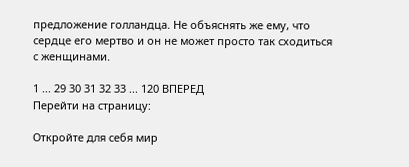предложение голландца. Не объяснять же ему, что сердце его мертво и он не может просто так сходиться с женщинами.

1 ... 29 30 31 32 33 ... 120 ВПЕРЕД
Перейти на страницу:

Откройте для себя мир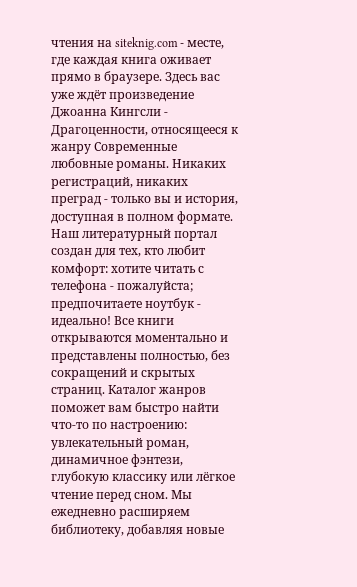чтения на siteknig.com - месте, где каждая книга оживает прямо в браузере. Здесь вас уже ждёт произведение Джоанна Кингсли - Драгоценности, относящееся к жанру Современные любовные романы. Никаких регистраций, никаких преград - только вы и история, доступная в полном формате. Наш литературный портал создан для тех, кто любит комфорт: хотите читать с телефона - пожалуйста; предпочитаете ноутбук - идеально! Все книги открываются моментально и представлены полностью, без сокращений и скрытых страниц. Каталог жанров поможет вам быстро найти что-то по настроению: увлекательный роман, динамичное фэнтези, глубокую классику или лёгкое чтение перед сном. Мы ежедневно расширяем библиотеку, добавляя новые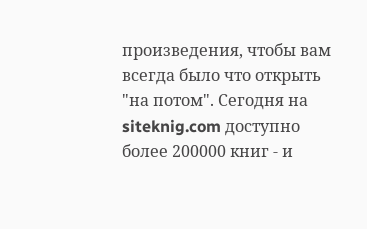произведения, чтобы вам всегда было что открыть "на потом". Сегодня на siteknig.com доступно более 200000 книг - и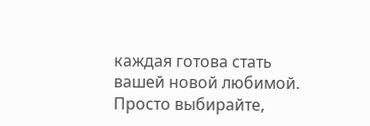каждая готова стать вашей новой любимой. Просто выбирайте,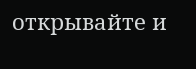открывайте и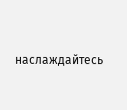наслаждайтесь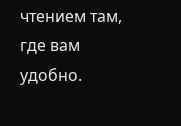чтением там, где вам удобно.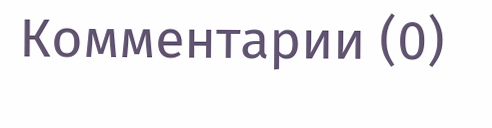Комментарии (0)